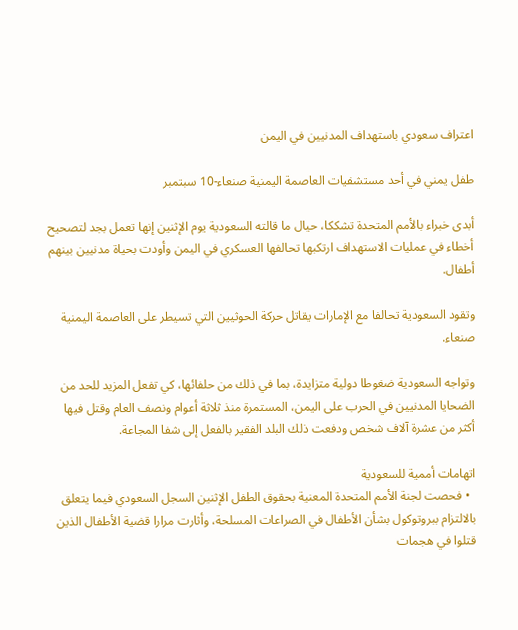اعتراف سعودي باستهداف المدنيين في اليمن

طفل يمني في أحد مستشفيات العاصمة اليمنية صنعاء-10 سبتمبر

أبدى خبراء بالأمم المتحدة تشككا، حيال ما قالته السعودية يوم الإثنين إنها تعمل بجد لتصحيح أخطاء في عمليات الاستهداف ارتكبها تحالفها العسكري في اليمن وأودت بحياة مدنيين بينهم أطفال.

وتقود السعودية تحالفا مع الإمارات يقاتل حركة الحوثيين التي تسيطر على العاصمة اليمنية صنعاء.

وتواجه السعودية ضغوطا دولية متزايدة، بما في ذلك من حلفائها، كي تفعل المزيد للحد من الضحايا المدنيين في الحرب على اليمن، المستمرة منذ ثلاثة أعوام ونصف العام وقتل فيها أكثر من عشرة آلاف شخص ودفعت ذلك البلد الفقير بالفعل إلى شفا المجاعة.

اتهامات أممية للسعودية
  • فحصت لجنة الأمم المتحدة المعنية بحقوق الطفل الإثنين السجل السعودي فيما يتعلق بالالتزام ببروتوكول بشأن الأطفال في الصراعات المسلحة، وأثارت مرارا قضية الأطفال الذين قتلوا في هجمات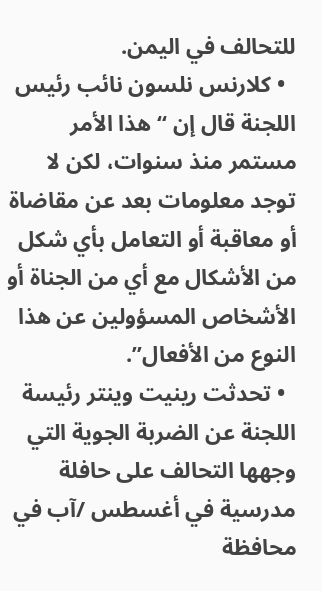للتحالف في اليمن.
  • كلارنس نلسون نائب رئيس اللجنة قال إن “هذا الأمر مستمر منذ سنوات، لكن لا توجد معلومات بعد عن مقاضاة أو معاقبة أو التعامل بأي شكل من الأشكال مع أي من الجناة أو الأشخاص المسؤولين عن هذا النوع من الأفعال”.
  • تحدثت رينيت وينتر رئيسة اللجنة عن الضربة الجوية التي وجهها التحالف على حافلة مدرسية في أغسطس /آب في محافظة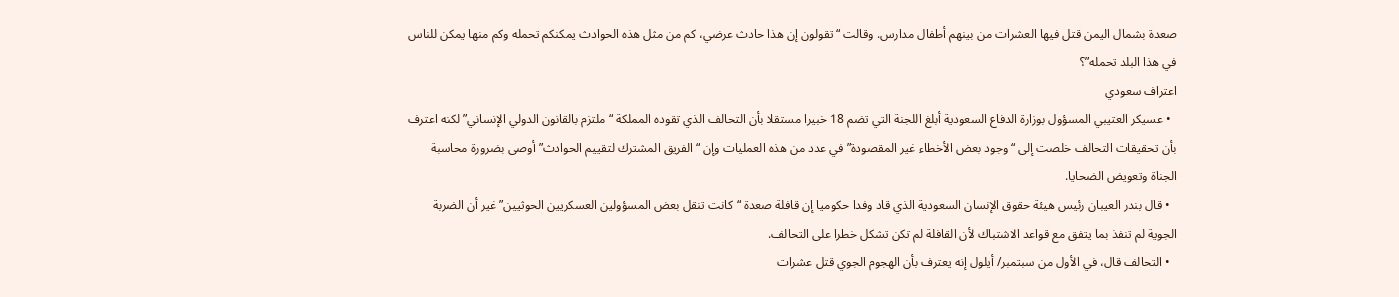صعدة بشمال اليمن قتل فيها العشرات من بينهم أطفال مدارس. وقالت “تقولون إن هذا حادث عرضي، كم من مثل هذه الحوادث يمكنكم تحمله وكم منها يمكن للناس في هذا البلد تحمله”؟
اعتراف سعودي
  • عسيكر العتيبي المسؤول بوزارة الدفاع السعودية أبلغ اللجنة التي تضم 18 خبيرا مستقلا بأن التحالف الذي تقوده المملكة “ملتزم بالقانون الدولي الإنساني” لكنه اعترف بأن تحقيقات التحالف خلصت إلى “وجود بعض الأخطاء غير المقصودة” في عدد من هذه العمليات وإن “الفريق المشترك لتقييم الحوادث” أوصى بضرورة محاسبة الجناة وتعويض الضحايا.
  • قال بندر العيبان رئيس هيئة حقوق الإنسان السعودية الذي قاد وفدا حكوميا إن قافلة صعدة “كانت تنقل بعض المسؤولين العسكريين الحوثيين” غير أن الضربة الجوية لم تنفذ بما يتفق مع قواعد الاشتباك لأن القافلة لم تكن تشكل خطرا على التحالف.
  • التحالف قال، في الأول من سبتمبر/ أيلول إنه يعترف بأن الهجوم الجوي قتل عشرات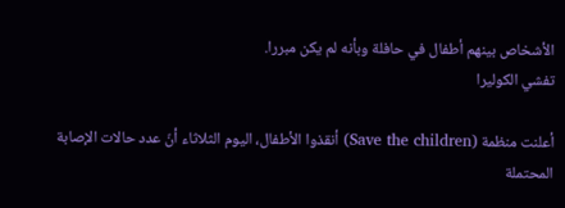الأشخاص بينهم أطفال في حافلة وبأنه لم يكن مبررا.
تفشي الكوليرا

أعلنت منظمة (Save the children) أنقذوا الأطفال، اليوم الثلاثاء أنّ عدد حالات الإصابة المحتملة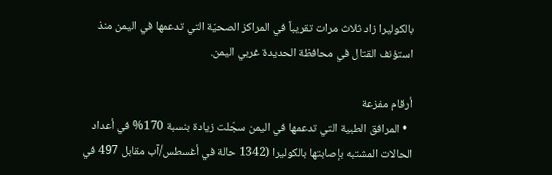بالكوليرا زاد ثلاث مرات تقريباً في المراكز الصحيّة التي تدعمها في اليمن منذ استؤنف القتال في محافظة الحديدة غربي اليمن.

أرقام مفزعة
  • المرافق الطبية التي تدعمها في اليمن سجّلت زيادة بنسبة 170% في أعداد الحالات المشتبه بإصابتها بالكوليرا (1342 حالة في أغسطس/آب مقابل 497 في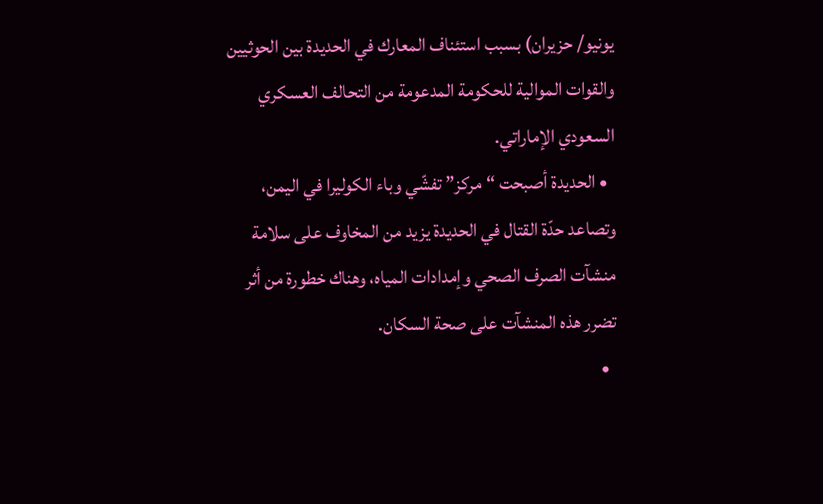يونيو/ حزيران) بسبب استئناف المعارك في الحديدة بين الحوثيين والقوات الموالية للحكومة المدعومة من التحالف العسكري السعودي الإماراتي.
  • الحديدة أصبحت “مركز” تفشّي وباء الكوليرا في اليمن، وتصاعد حدّة القتال في الحديدة يزيد من المخاوف على سلامة منشآت الصرف الصحي وإمدادات المياه، وهناك خطورة من أثر تضرر هذه المنشآت على صحة السكان.
  •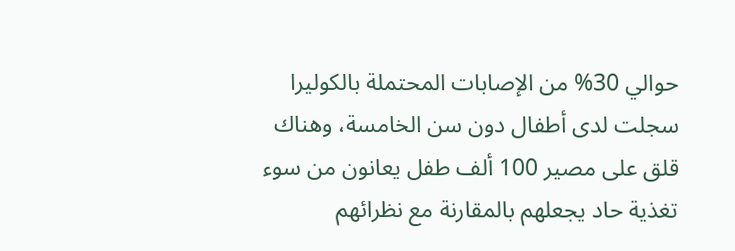حوالي 30% من الإصابات المحتملة بالكوليرا سجلت لدى أطفال دون سن الخامسة، وهناك قلق على مصير 100 ألف طفل يعانون من سوء تغذية حاد يجعلهم بالمقارنة مع نظرائهم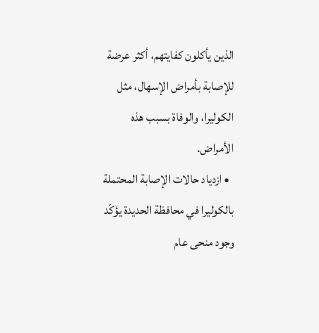الذين يأكلون كفايتهم، أكثر عرضة للإصابة بأمراض الإسهال، مثل الكوليرا، والوفاة بسبب هذه الأمراض.
  • ازدياد حالات الإصابة المحتملة بالكوليرا في محافظة الحديدة يؤكّد وجود منحى عام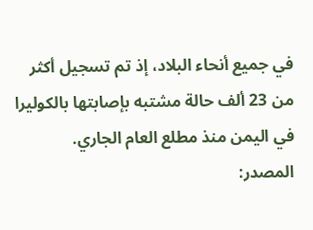في جميع أنحاء البلاد، إذ تم تسجيل أكثر من 23 ألف حالة مشتبه بإصابتها بالكوليرا في اليمن منذ مطلع العام الجاري.
المصدر: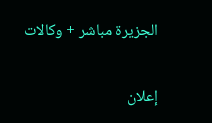الجزيرة مباشر + وكالات

إعلان